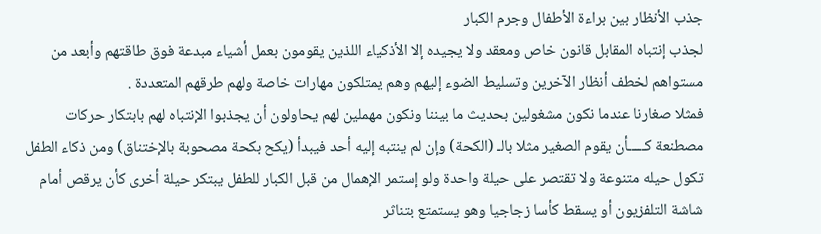جذب الأنظار بين براءة الأطفال وجرم الكبار
لجذب إنتباه المقابل قانون خاص ومعقد ولا يجيده إلا الأذكياء اللذين يقومون بعمل أشياء مبدعة فوق طاقتهم وأبعد من مستواهم لخطف أنظار الآخرين وتسليط الضوء إليهم وهم يمتلكون مهارات خاصة ولهم طرقهم المتعددة .
فمثلا صغارنا عندما نكون مشغولين بحديث ما بيننا ونكون مهملين لهم يحاولون أن يجذبوا الإنتباه لهم بابتكار حركات مصطنعة كـــــأن يقوم الصغير مثلا بالـ (الكحة) وإن لم ينتبه إليه أحد فيبدأ (يكح بكحة مصحوبة بالإختناق) ومن ذكاء الطفل تكول حيله متنوعة ولا تقتصر على حيلة واحدة ولو إستمر الإهمال من قبل الكبار للطفل يبتكر حيلة أخرى كأن يرقص أمام شاشة التلفزيون أو يسقط كأسا زجاجيا وهو يستمتع بتناثر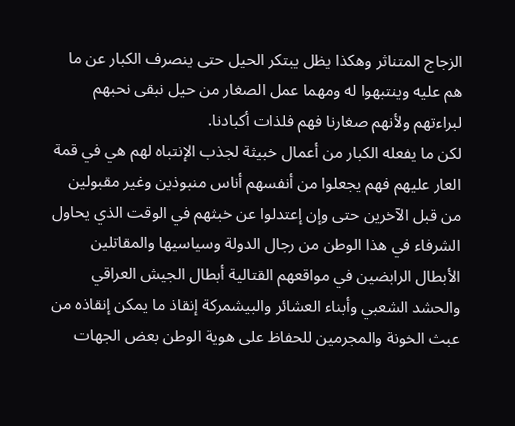الزجاج المتناثر وهكذا يظل يبتكر الحيل حتى ينصرف الكبار عن ما هم عليه وينتبهوا له ومهما عمل الصغار من حيل نبقى نحبهم لبراءتهم ولأنهم صغارنا فهم فلذات أكبادنا.
لكن ما يفعله الكبار من أعمال خبيثة لجذب الإنتباه لهم هي في قمة العار عليهم فهم يجعلوا من أنفسهم أناس منبوذين وغير مقبولين من قبل الآخرين حتى وإن إعتدلوا عن خبثهم في الوقت الذي يحاول الشرفاء في هذا الوطن من رجال الدولة وسياسيها والمقاتلين الأبطال الرابضين في مواقعهم القتالية أبطال الجيش العراقي والحشد الشعبي وأبناء العشائر والبيشمركة إنقاذ ما يمكن إنقاذه من عبث الخونة والمجرمين للحفاظ على هوية الوطن بعض الجهات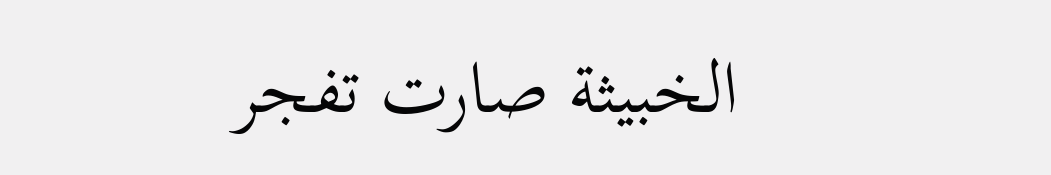الخبيثة صارت تفجر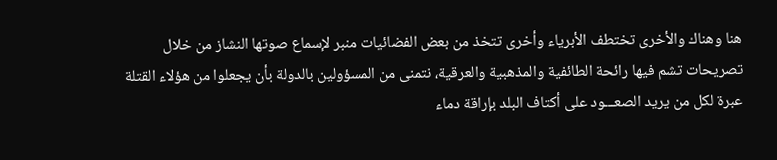هنا وهناك والأخرى تختطف الأبرياء وأخرى تتخذ من بعض الفضائيات منبر لإسماع صوتها النشاز من خلال تصريحات تشم فيها رائحة الطائفية والمذهبية والعرقية، نتمنى من المسؤولين بالدولة بأن يجعلوا من هؤلاء القتلة عبرة لكل من يريد الصعـــود على أكتاف البلد بإراقة دماء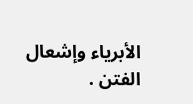الأبرياء وإشعال الفتن .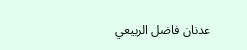عدنان فاضل الربيعي